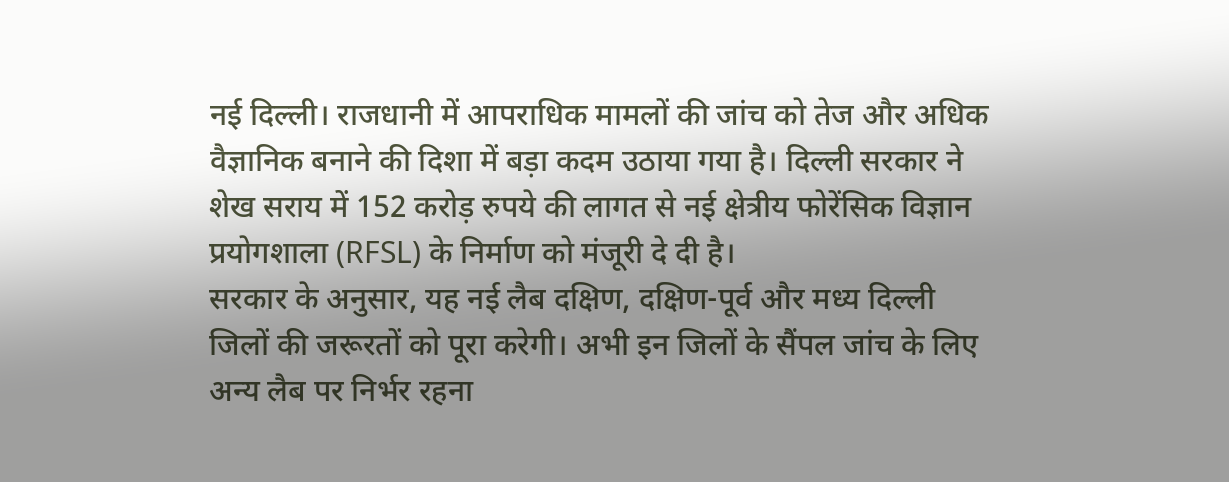नई दिल्ली। राजधानी में आपराधिक मामलों की जांच को तेज और अधिक वैज्ञानिक बनाने की दिशा में बड़ा कदम उठाया गया है। दिल्ली सरकार ने शेख सराय में 152 करोड़ रुपये की लागत से नई क्षेत्रीय फोरेंसिक विज्ञान प्रयोगशाला (RFSL) के निर्माण को मंजूरी दे दी है।
सरकार के अनुसार, यह नई लैब दक्षिण, दक्षिण-पूर्व और मध्य दिल्ली जिलों की जरूरतों को पूरा करेगी। अभी इन जिलों के सैंपल जांच के लिए अन्य लैब पर निर्भर रहना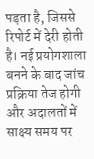पड़ता है, जिससे रिपोर्ट में देरी होती है। नई प्रयोगशाला बनने के बाद जांच प्रक्रिया तेज होगी और अदालतों में साक्ष्य समय पर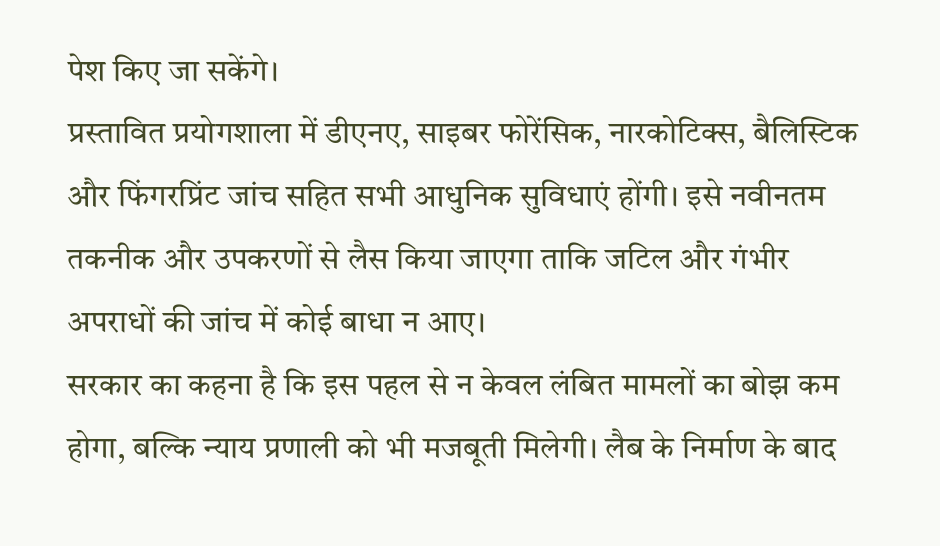पेश किए जा सकेंगे।
प्रस्तावित प्रयोगशाला में डीएनए, साइबर फोरेंसिक, नारकोटिक्स, बैलिस्टिक और फिंगरप्रिंट जांच सहित सभी आधुनिक सुविधाएं होंगी। इसे नवीनतम तकनीक और उपकरणों से लैस किया जाएगा ताकि जटिल और गंभीर अपराधों की जांच में कोई बाधा न आए।
सरकार का कहना है कि इस पहल से न केवल लंबित मामलों का बोझ कम होगा, बल्कि न्याय प्रणाली को भी मजबूती मिलेगी। लैब के निर्माण के बाद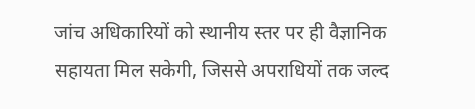जांच अधिकारियों को स्थानीय स्तर पर ही वैज्ञानिक सहायता मिल सकेगी, जिससे अपराधियों तक जल्द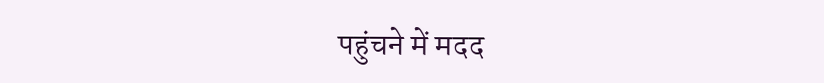पहुंचने में मदद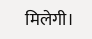मिलेगी।